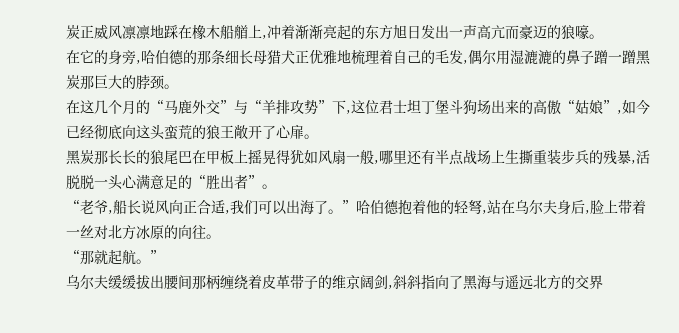炭正威风凛凛地踩在橡木船艏上,冲着渐渐亮起的东方旭日发出一声高亢而豪迈的狼嚎。
在它的身旁,哈伯德的那条细长母猎犬正优雅地梳理着自己的毛发,偶尔用湿漉漉的鼻子蹭一蹭黑炭那巨大的脖颈。
在这几个月的“马鹿外交”与“羊排攻势”下,这位君士坦丁堡斗狗场出来的高傲“姑娘”,如今已经彻底向这头蛮荒的狼王敞开了心扉。
黑炭那长长的狼尾巴在甲板上摇晃得犹如风扇一般,哪里还有半点战场上生撕重装步兵的残暴,活脱脱一头心满意足的“胜出者”。
“老爷,船长说风向正合适,我们可以出海了。”哈伯德抱着他的轻弩,站在乌尔夫身后,脸上带着一丝对北方冰原的向往。
“那就起航。”
乌尔夫缓缓拔出腰间那柄缠绕着皮革带子的维京阔剑,斜斜指向了黑海与遥远北方的交界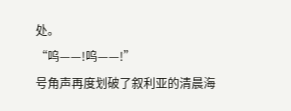处。
“呜——!呜——!”
号角声再度划破了叙利亚的清晨海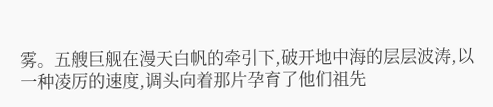雾。五艘巨舰在漫天白帆的牵引下,破开地中海的层层波涛,以一种凌厉的速度,调头向着那片孕育了他们祖先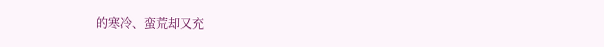的寒冷、蛮荒却又充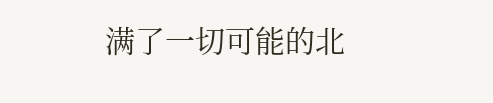满了一切可能的北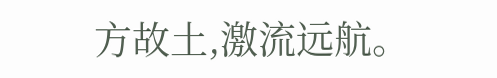方故土,激流远航。